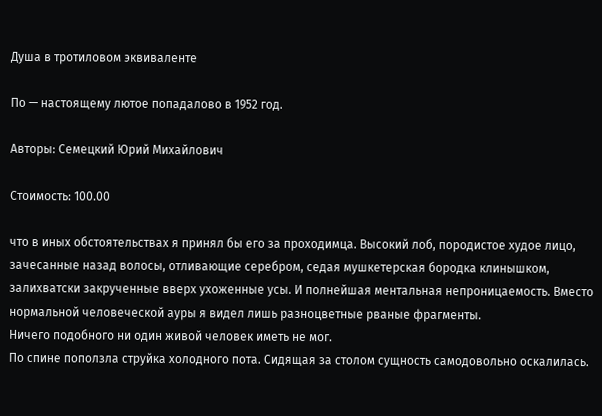Душа в тротиловом эквиваленте

По — настоящему лютое попадалово в 1952 год.

Авторы: Семецкий Юрий Михайлович

Стоимость: 100.00

что в иных обстоятельствах я принял бы его за проходимца. Высокий лоб, породистое худое лицо, зачесанные назад волосы, отливающие серебром, седая мушкетерская бородка клинышком, залихватски закрученные вверх ухоженные усы. И полнейшая ментальная непроницаемость. Вместо нормальной человеческой ауры я видел лишь разноцветные рваные фрагменты.
Ничего подобного ни один живой человек иметь не мог.
По спине поползла струйка холодного пота. Сидящая за столом сущность самодовольно оскалилась.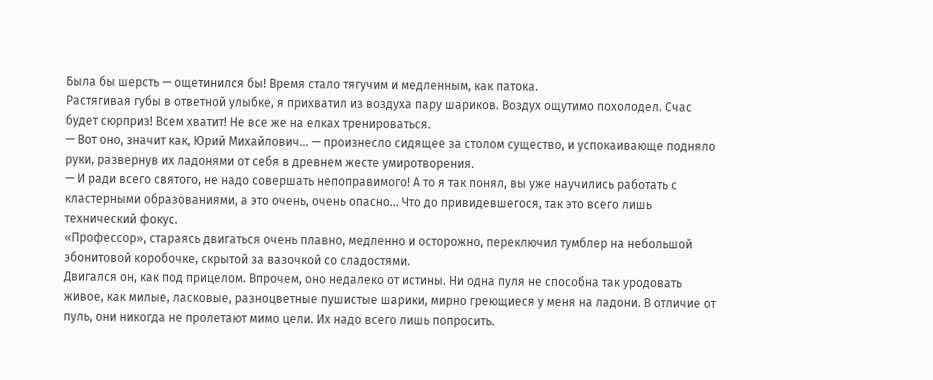Была бы шерсть — ощетинился бы! Время стало тягучим и медленным, как патока.
Растягивая губы в ответной улыбке, я прихватил из воздуха пару шариков. Воздух ощутимо похолодел. Счас будет сюрприз! Всем хватит! Не все же на елках тренироваться.
— Вот оно, значит как, Юрий Михайлович… — произнесло сидящее за столом существо, и успокаивающе подняло руки, развернув их ладонями от себя в древнем жесте умиротворения.
— И ради всего святого, не надо совершать непоправимого! А то я так понял, вы уже научились работать с кластерными образованиями, а это очень, очень опасно… Что до привидевшегося, так это всего лишь технический фокус.
«Профессор», стараясь двигаться очень плавно, медленно и осторожно, переключил тумблер на небольшой эбонитовой коробочке, скрытой за вазочкой со сладостями.
Двигался он, как под прицелом. Впрочем, оно недалеко от истины. Ни одна пуля не способна так уродовать живое, как милые, ласковые, разноцветные пушистые шарики, мирно греющиеся у меня на ладони. В отличие от пуль, они никогда не пролетают мимо цели. Их надо всего лишь попросить.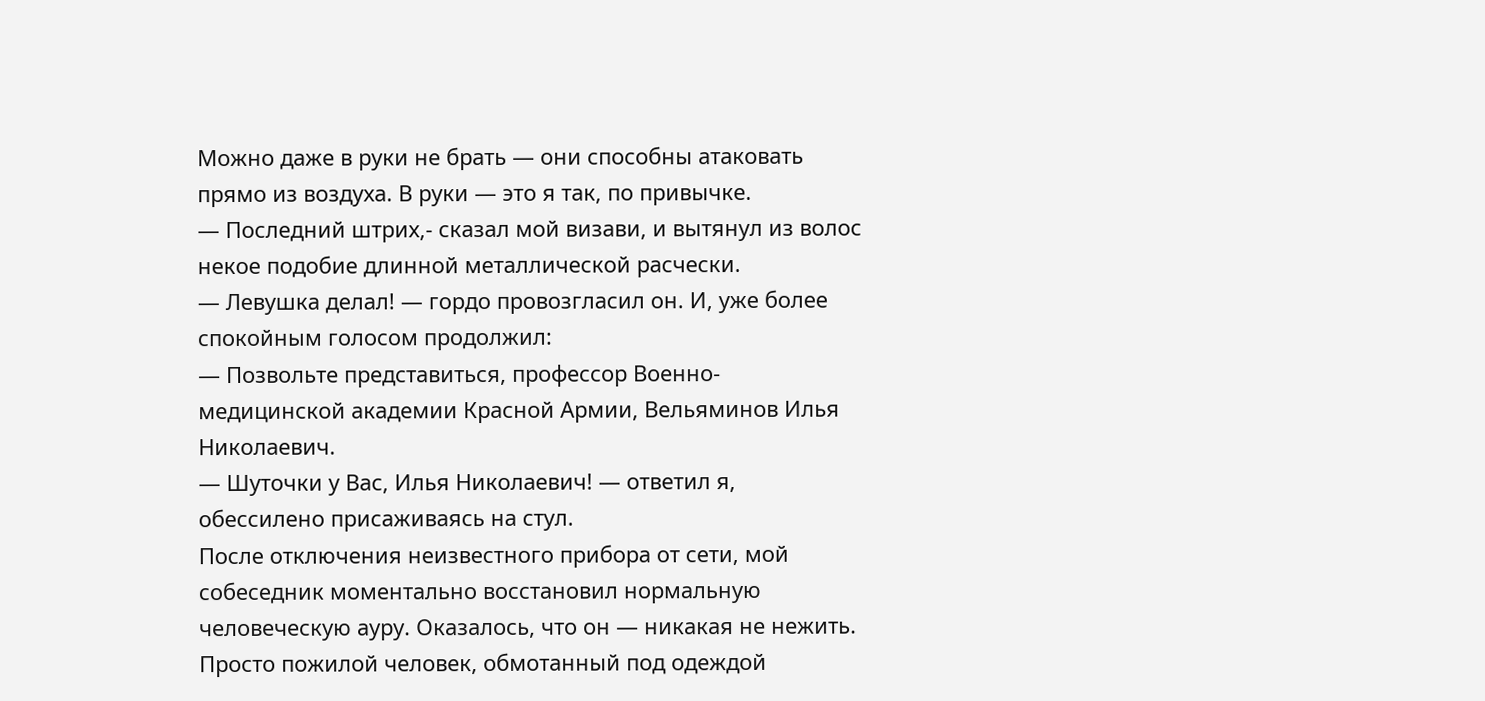Можно даже в руки не брать — они способны атаковать прямо из воздуха. В руки — это я так, по привычке.
— Последний штрих,- сказал мой визави, и вытянул из волос некое подобие длинной металлической расчески.
— Левушка делал! — гордо провозгласил он. И, уже более спокойным голосом продолжил:
— Позвольте представиться, профессор Военно-медицинской академии Красной Армии, Вельяминов Илья Николаевич.
— Шуточки у Вас, Илья Николаевич! — ответил я, обессилено присаживаясь на стул.
После отключения неизвестного прибора от сети, мой собеседник моментально восстановил нормальную человеческую ауру. Оказалось, что он — никакая не нежить. Просто пожилой человек, обмотанный под одеждой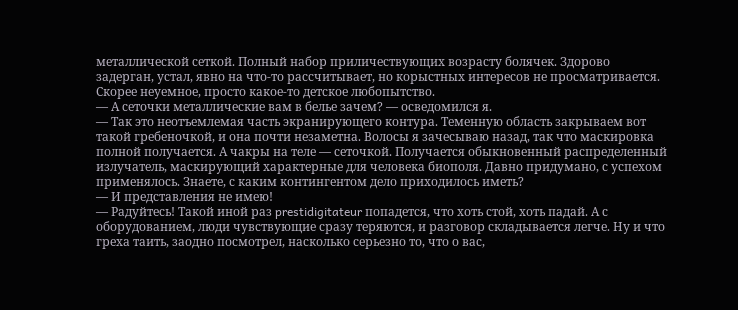металлической сеткой. Полный набор приличествующих возрасту болячек. Здорово задерган, устал, явно на что-то рассчитывает, но корыстных интересов не просматривается. Скорее неуемное, просто какое-то детское любопытство.
— А сеточки металлические вам в белье зачем? — осведомился я.
— Так это неотъемлемая часть экранирующего контура. Теменную область закрываем вот такой гребеночкой, и она почти незаметна. Волосы я зачесываю назад, так что маскировка полной получается. А чакры на теле — сеточкой. Получается обыкновенный распределенный излучатель, маскирующий характерные для человека биополя. Давно придумано, с успехом применялось. Знаете, с каким контингентом дело приходилось иметь?
— И представления не имею!
— Радуйтесь! Такой иной раз prestidigitateur попадется, что хоть стой, хоть падай. А с оборудованием, люди чувствующие сразу теряются, и разговор складывается легче. Ну и что греха таить, заодно посмотрел, насколько серьезно то, что о вас,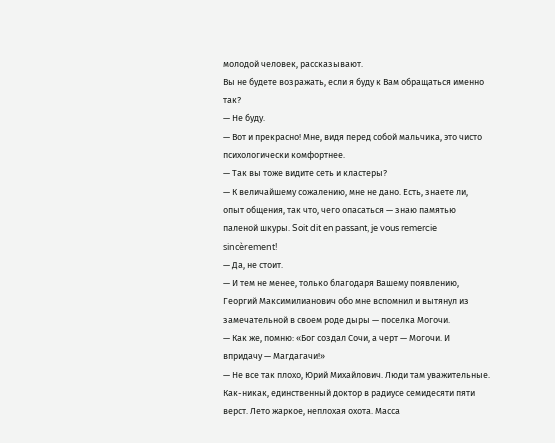молодой человек, рассказывают.
Вы не будете возражать, если я буду к Вам обращаться именно так?
— Не буду.
— Вот и прекрасно! Мне, видя перед собой мальчика, это чисто психологически комфортнее.
— Так вы тоже видите сеть и кластеры?
— К величайшему сожалению, мне не дано. Есть, знаете ли, опыт общения, так что, чего опасаться — знаю памятью паленой шкуры. Soit dit en passant, je vous remercie sincèrement!
— Да, не стоит.
— И тем не менее, только благодаря Вашему появлению, Георгий Максимилианович обо мне вспомнил и вытянул из замечательной в своем роде дыры — поселка Могочи.
— Как же, помню: «Бог создал Сочи, а черт — Могочи. И впридачу — Магдагачи!»
— Не все так плохо, Юрий Михайлович. Люди там уважительные. Как-никак, единственный доктор в радиусе семидесяти пяти верст. Лето жаркое, неплохая охота. Масса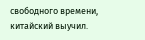свободного времени, китайский выучил.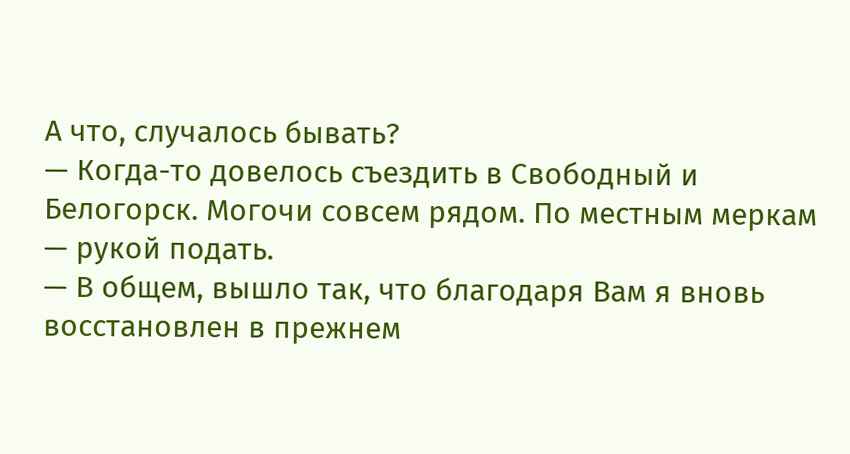А что, случалось бывать?
— Когда-то довелось съездить в Свободный и Белогорск. Могочи совсем рядом. По местным меркам — рукой подать.
— В общем, вышло так, что благодаря Вам я вновь восстановлен в прежнем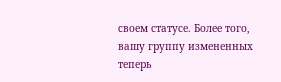своем статусе. Более того, вашу группу измененных теперь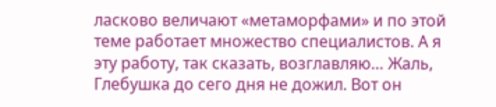ласково величают «метаморфами» и по этой теме работает множество специалистов. А я эту работу, так сказать, возглавляю… Жаль, Глебушка до сего дня не дожил. Вот он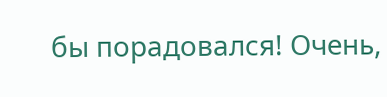бы порадовался! Очень,